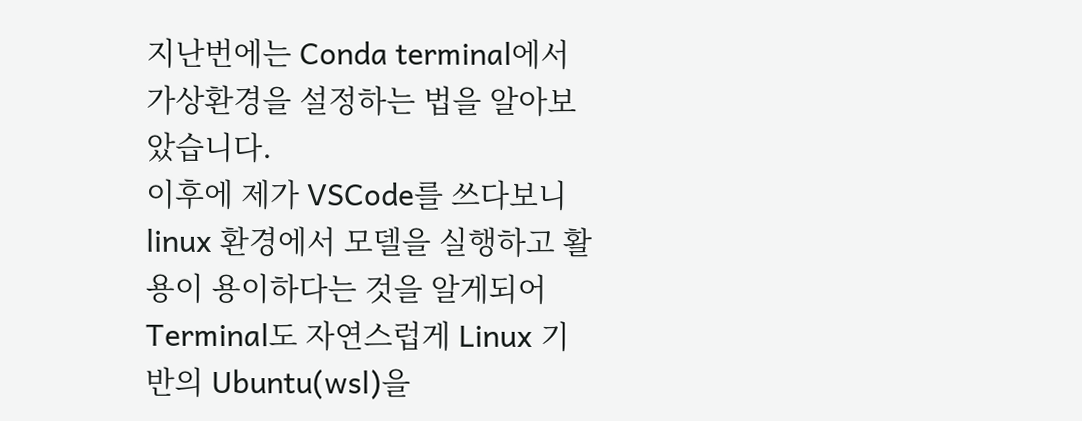지난번에는 Conda terminal에서 가상환경을 설정하는 법을 알아보았습니다.
이후에 제가 VSCode를 쓰다보니 linux 환경에서 모델을 실행하고 활용이 용이하다는 것을 알게되어 Terminal도 자연스럽게 Linux 기반의 Ubuntu(wsl)을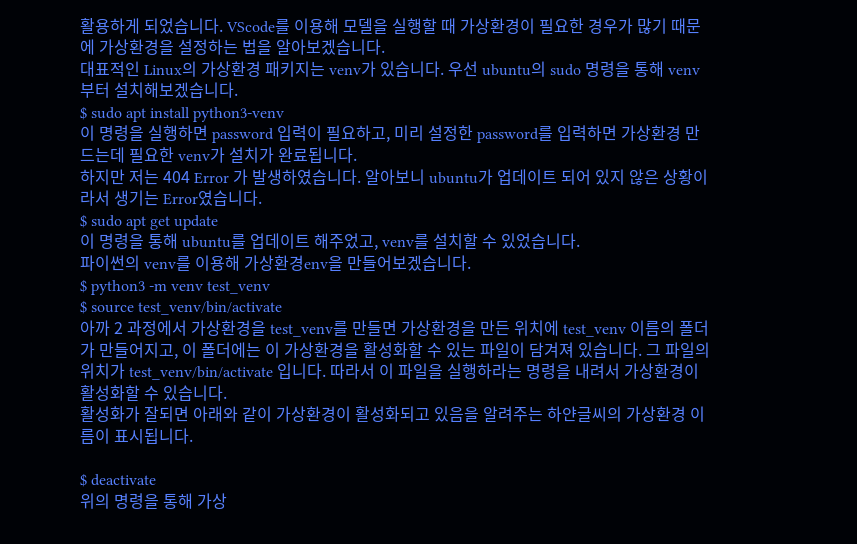활용하게 되었습니다. VScode를 이용해 모델을 실행할 때 가상환경이 필요한 경우가 많기 때문에 가상환경을 설정하는 법을 알아보겠습니다.
대표적인 Linux의 가상환경 패키지는 venv가 있습니다. 우선 ubuntu의 sudo 명령을 통해 venv부터 설치해보겠습니다.
$ sudo apt install python3-venv
이 명령을 실행하면 password 입력이 필요하고, 미리 설정한 password를 입력하면 가상환경 만드는데 필요한 venv가 설치가 완료됩니다.
하지만 저는 404 Error 가 발생하였습니다. 알아보니 ubuntu가 업데이트 되어 있지 않은 상황이라서 생기는 Error였습니다.
$ sudo apt get update
이 명령을 통해 ubuntu를 업데이트 해주었고, venv를 설치할 수 있었습니다.
파이썬의 venv를 이용해 가상환경env을 만들어보겠습니다.
$ python3 -m venv test_venv
$ source test_venv/bin/activate
아까 2 과정에서 가상환경을 test_venv를 만들면 가상환경을 만든 위치에 test_venv 이름의 폴더가 만들어지고, 이 폴더에는 이 가상환경을 활성화할 수 있는 파일이 담겨져 있습니다. 그 파일의 위치가 test_venv/bin/activate 입니다. 따라서 이 파일을 실행하라는 명령을 내려서 가상환경이 활성화할 수 있습니다.
활성화가 잘되면 아래와 같이 가상환경이 활성화되고 있음을 알려주는 하얀글씨의 가상환경 이름이 표시됩니다.

$ deactivate
위의 명령을 통해 가상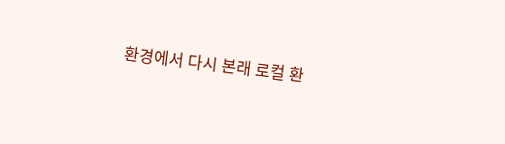환경에서 다시 본래 로컬 환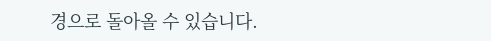경으로 돌아올 수 있습니다.